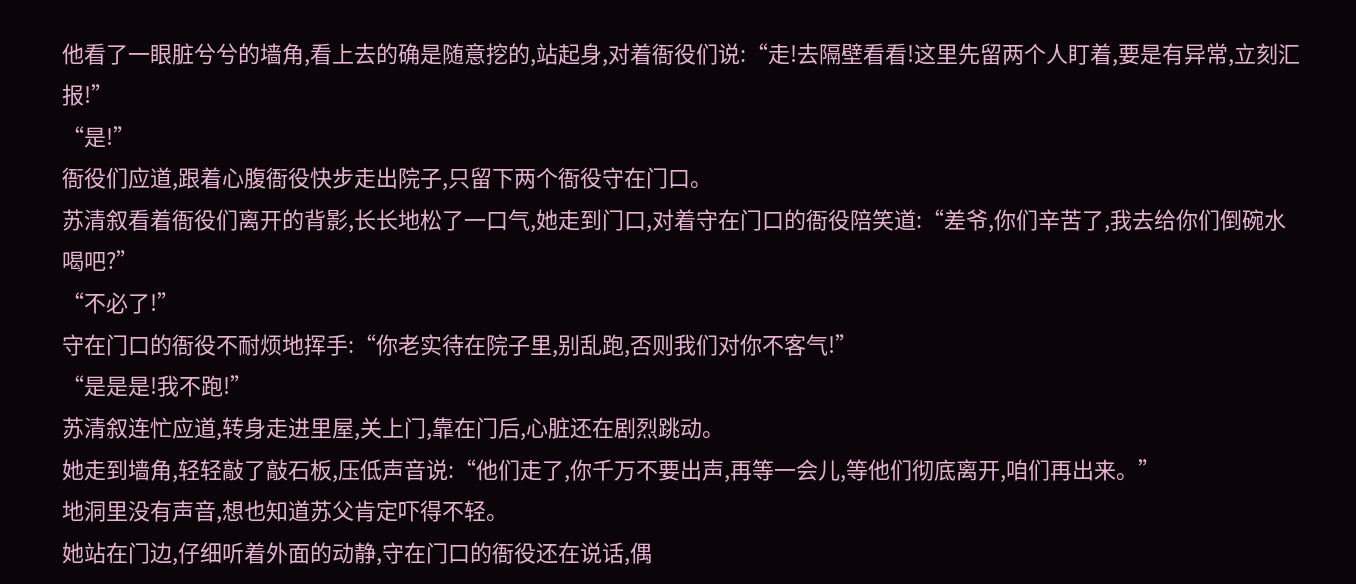他看了一眼脏兮兮的墙角,看上去的确是随意挖的,站起身,对着衙役们说:“走!去隔壁看看!这里先留两个人盯着,要是有异常,立刻汇报!”
“是!”
衙役们应道,跟着心腹衙役快步走出院子,只留下两个衙役守在门口。
苏清叙看着衙役们离开的背影,长长地松了一口气,她走到门口,对着守在门口的衙役陪笑道:“差爷,你们辛苦了,我去给你们倒碗水喝吧?”
“不必了!”
守在门口的衙役不耐烦地挥手:“你老实待在院子里,别乱跑,否则我们对你不客气!”
“是是是!我不跑!”
苏清叙连忙应道,转身走进里屋,关上门,靠在门后,心脏还在剧烈跳动。
她走到墙角,轻轻敲了敲石板,压低声音说:“他们走了,你千万不要出声,再等一会儿,等他们彻底离开,咱们再出来。”
地洞里没有声音,想也知道苏父肯定吓得不轻。
她站在门边,仔细听着外面的动静,守在门口的衙役还在说话,偶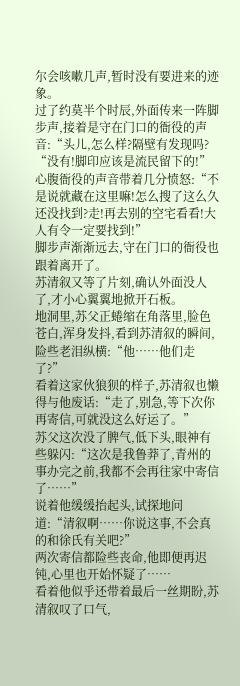尔会咳嗽几声,暂时没有要进来的迹象。
过了约莫半个时辰,外面传来一阵脚步声,接着是守在门口的衙役的声音:“头儿,怎么样?隔壁有发现吗?
“没有!脚印应该是流民留下的!”
心腹衙役的声音带着几分愤怒:“不是说就藏在这里嘛!怎么搜了这么久还没找到?走!再去别的空宅看看!大人有令一定要找到!”
脚步声渐渐远去,守在门口的衙役也跟着离开了。
苏清叙又等了片刻,确认外面没人了,才小心翼翼地掀开石板。
地洞里,苏父正蜷缩在角落里,脸色苍白,浑身发抖,看到苏清叙的瞬间,险些老泪纵横:“他……他们走了?”
看着这家伙狼狈的样子,苏清叙也懒得与他废话:“走了,别急,等下次你再寄信,可就没这么好运了。”
苏父这次没了脾气,低下头,眼神有些躲闪:“这次是我鲁莽了,青州的事办完之前,我都不会再往家中寄信了……”
说着他缓缓抬起头,试探地问道:“清叙啊……你说这事,不会真的和徐氏有关吧?”
两次寄信都险些丧命,他即便再迟钝,心里也开始怀疑了……
看着他似乎还带着最后一丝期盼,苏清叙叹了口气,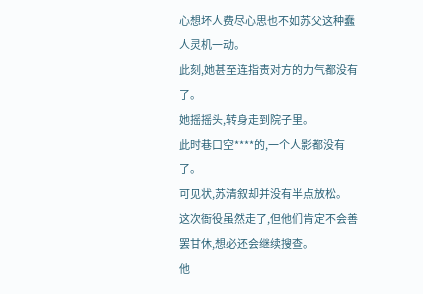心想坏人费尽心思也不如苏父这种蠢人灵机一动。
此刻,她甚至连指责对方的力气都没有了。
她摇摇头,转身走到院子里。
此时巷口空****的,一个人影都没有了。
可见状,苏清叙却并没有半点放松。
这次衙役虽然走了,但他们肯定不会善罢甘休,想必还会继续搜查。
他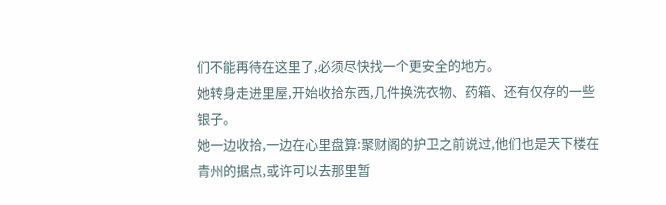们不能再待在这里了,必须尽快找一个更安全的地方。
她转身走进里屋,开始收拾东西,几件换洗衣物、药箱、还有仅存的一些银子。
她一边收拾,一边在心里盘算:聚财阁的护卫之前说过,他们也是天下楼在青州的据点,或许可以去那里暂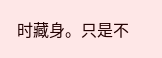时藏身。只是不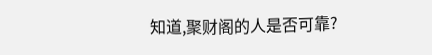知道,聚财阁的人是否可靠?